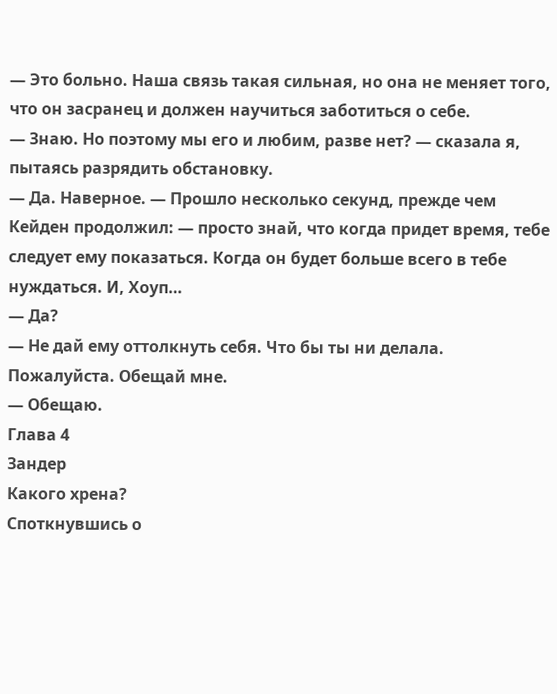— Это больно. Наша связь такая сильная, но она не меняет того, что он засранец и должен научиться заботиться о себе.
— Знаю. Но поэтому мы его и любим, разве нет? — сказала я, пытаясь разрядить обстановку.
— Да. Наверное. — Прошло несколько секунд, прежде чем Кейден продолжил: — просто знай, что когда придет время, тебе следует ему показаться. Когда он будет больше всего в тебе нуждаться. И, Хоуп…
— Да?
— Не дай ему оттолкнуть себя. Что бы ты ни делала. Пожалуйста. Обещай мне.
— Обещаю.
Глава 4
Зандер
Какого хрена?
Споткнувшись о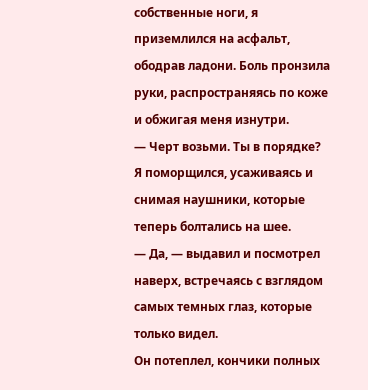собственные ноги, я приземлился на асфальт, ободрав ладони. Боль пронзила руки, распространяясь по коже и обжигая меня изнутри.
— Черт возьми. Ты в порядке?
Я поморщился, усаживаясь и снимая наушники, которые теперь болтались на шее.
— Да, — выдавил и посмотрел наверх, встречаясь с взглядом самых темных глаз, которые только видел.
Он потеплел, кончики полных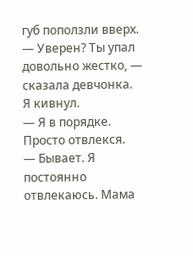губ поползли вверх.
— Уверен? Ты упал довольно жестко, — сказала девчонка.
Я кивнул.
— Я в порядке. Просто отвлекся.
— Бывает. Я постоянно отвлекаюсь. Мама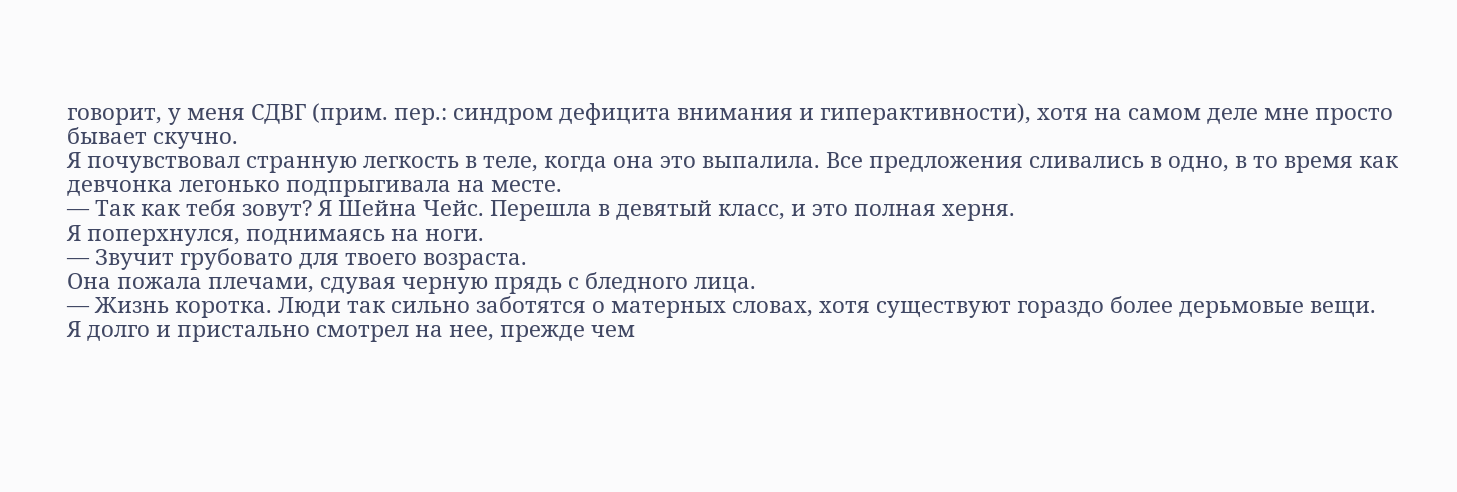говорит, у меня СДВГ (прим. пер.: синдром дефицита внимания и гиперактивности), хотя на самом деле мне просто бывает скучно.
Я почувствовал странную легкость в теле, когда она это выпалила. Все предложения сливались в одно, в то время как девчонка легонько подпрыгивала на месте.
— Так как тебя зовут? Я Шейна Чейс. Перешла в девятый класс, и это полная херня.
Я поперхнулся, поднимаясь на ноги.
— Звучит грубовато для твоего возраста.
Она пожала плечами, сдувая черную прядь с бледного лица.
— Жизнь коротка. Люди так сильно заботятся о матерных словах, хотя существуют гораздо более дерьмовые вещи.
Я долго и пристально смотрел на нее, прежде чем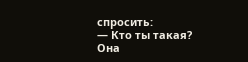спросить:
— Кто ты такая?
Она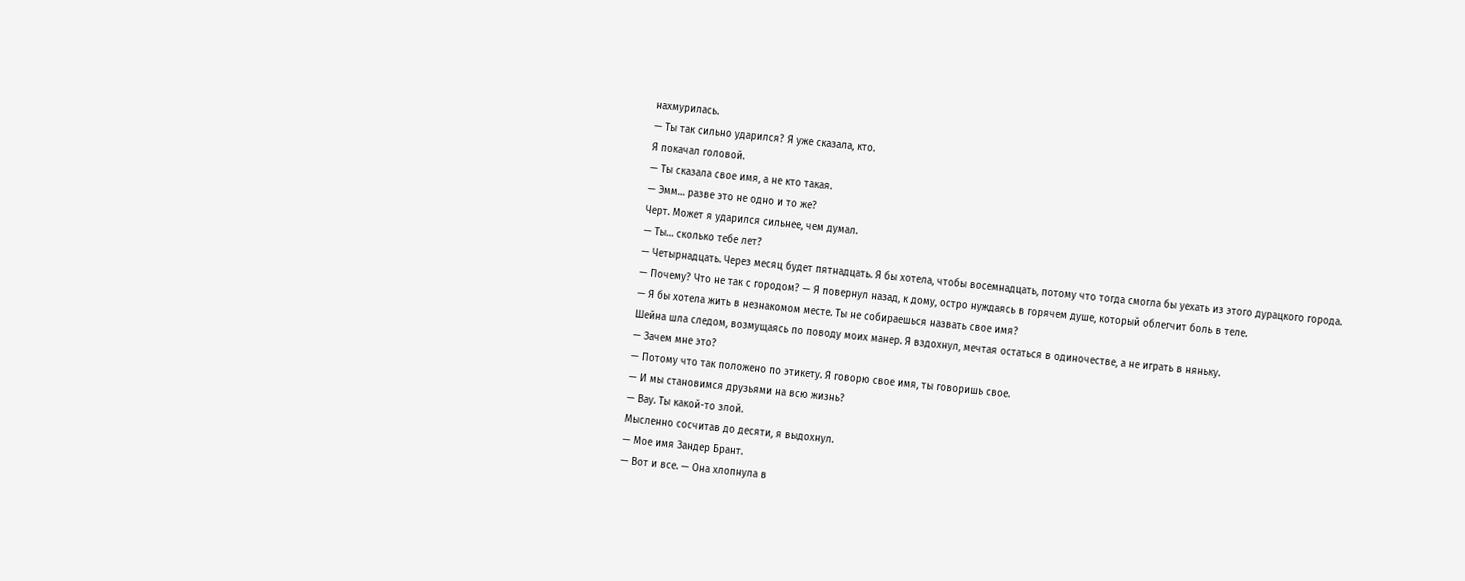нахмурилась.
— Ты так сильно ударился? Я уже сказала, кто.
Я покачал головой.
— Ты сказала свое имя, а не кто такая.
— Эмм… разве это не одно и то же?
Черт. Может я ударился сильнее, чем думал.
— Ты… сколько тебе лет?
— Четырнадцать. Через месяц будет пятнадцать. Я бы хотела, чтобы восемнадцать, потому что тогда смогла бы уехать из этого дурацкого города.
— Почему? Что не так с городом? — Я повернул назад, к дому, остро нуждаясь в горячем душе, который облегчит боль в теле.
— Я бы хотела жить в незнакомом месте. Ты не собираешься назвать свое имя?
Шейна шла следом, возмущаясь по поводу моих манер. Я вздохнул, мечтая остаться в одиночестве, а не играть в няньку.
— Зачем мне это?
— Потому что так положено по этикету. Я говорю свое имя, ты говоришь свое.
— И мы становимся друзьями на всю жизнь?
— Вау. Ты какой-то злой.
Мысленно сосчитав до десяти, я выдохнул.
— Мое имя Зандер Брант.
— Вот и все. — Она хлопнула в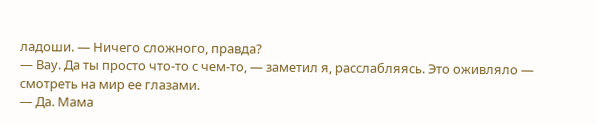ладоши. — Ничего сложного, правда?
— Вау. Да ты просто что-то с чем-то, — заметил я, расслабляясь. Это оживляло — смотреть на мир ее глазами.
— Да. Мама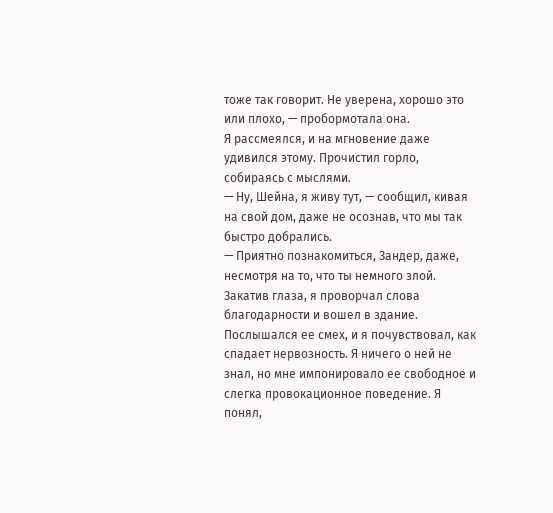тоже так говорит. Не уверена, хорошо это или плохо, — пробормотала она.
Я рассмеялся, и на мгновение даже удивился этому. Прочистил горло, собираясь с мыслями.
— Ну, Шейна, я живу тут, — сообщил, кивая на свой дом, даже не осознав, что мы так быстро добрались.
— Приятно познакомиться, Зандер, даже, несмотря на то, что ты немного злой.
Закатив глаза, я проворчал слова благодарности и вошел в здание.
Послышался ее смех, и я почувствовал, как спадает нервозность. Я ничего о ней не знал, но мне импонировало ее свободное и слегка провокационное поведение. Я понял,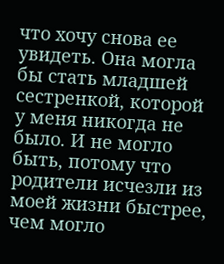что хочу снова ее увидеть. Она могла бы стать младшей сестренкой, которой у меня никогда не было. И не могло быть, потому что родители исчезли из моей жизни быстрее, чем могло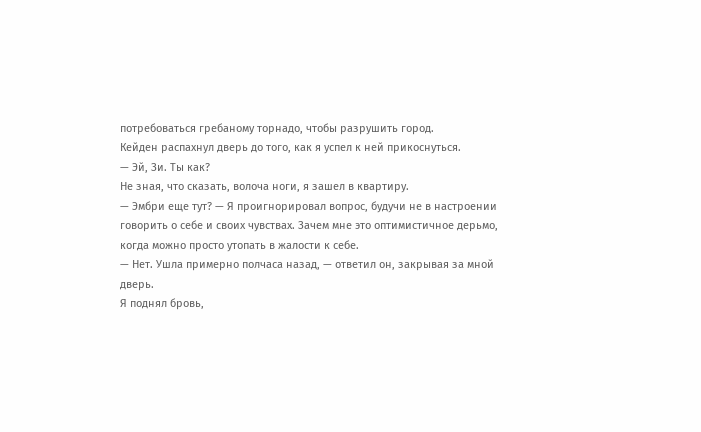потребоваться гребаному торнадо, чтобы разрушить город.
Кейден распахнул дверь до того, как я успел к ней прикоснуться.
— Эй, Зи. Ты как?
Не зная, что сказать, волоча ноги, я зашел в квартиру.
— Эмбри еще тут? — Я проигнорировал вопрос, будучи не в настроении говорить о себе и своих чувствах. Зачем мне это оптимистичное дерьмо, когда можно просто утопать в жалости к себе.
— Нет. Ушла примерно полчаса назад, — ответил он, закрывая за мной дверь.
Я поднял бровь,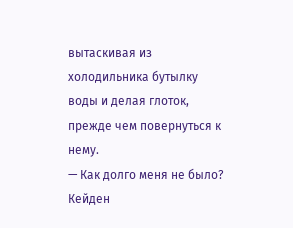вытаскивая из холодильника бутылку воды и делая глоток, прежде чем повернуться к нему.
— Как долго меня не было?
Кейден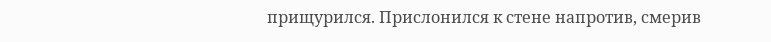прищурился. Прислонился к стене напротив, смерив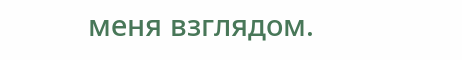меня взглядом.